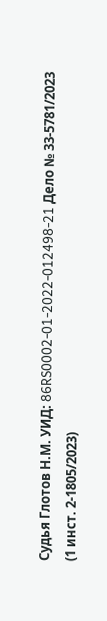Судья Глотов Н.М. УИД: 86RS0002-01-2022-012498-21 Дело № 33-5781/2023
(1 инст. 2-1805/2023)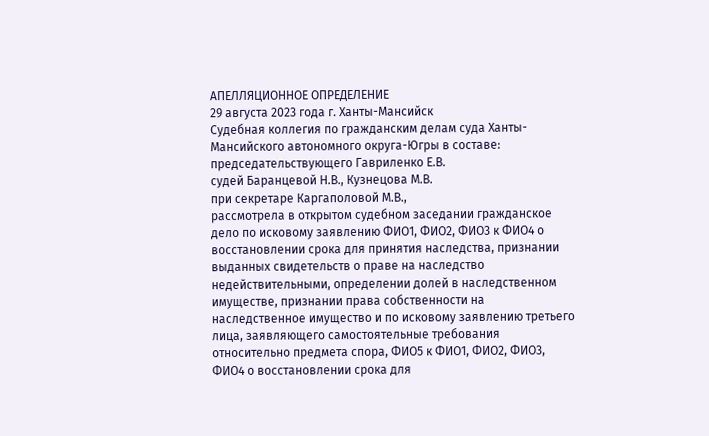АПЕЛЛЯЦИОННОЕ ОПРЕДЕЛЕНИЕ
29 августа 2023 года г. Ханты-Мансийск
Судебная коллегия по гражданским делам суда Ханты-Мансийского автономного округа-Югры в составе:
председательствующего Гавриленко Е.В.
судей Баранцевой Н.В., Кузнецова М.В.
при секретаре Каргаполовой М.В.,
рассмотрела в открытом судебном заседании гражданское дело по исковому заявлению ФИО1, ФИО2, ФИО3 к ФИО4 о восстановлении срока для принятия наследства, признании выданных свидетельств о праве на наследство недействительными, определении долей в наследственном имуществе, признании права собственности на наследственное имущество и по исковому заявлению третьего лица, заявляющего самостоятельные требования относительно предмета спора, ФИО5 к ФИО1, ФИО2, ФИО3, ФИО4 о восстановлении срока для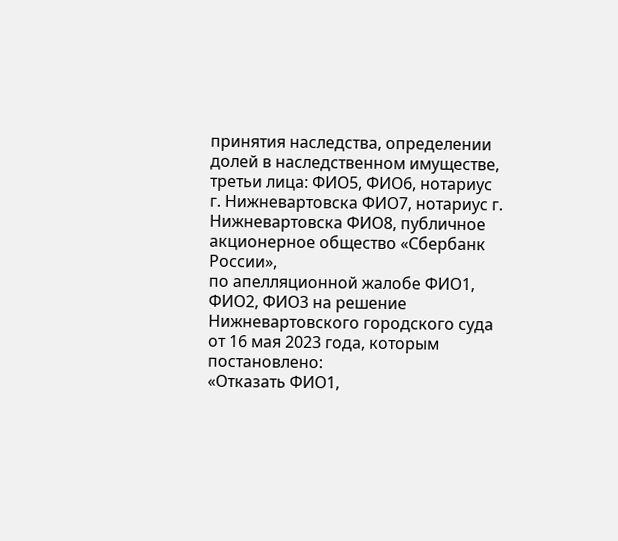принятия наследства, определении долей в наследственном имуществе,
третьи лица: ФИО5, ФИО6, нотариус г. Нижневартовска ФИО7, нотариус г. Нижневартовска ФИО8, публичное акционерное общество «Сбербанк России»,
по апелляционной жалобе ФИО1, ФИО2, ФИО3 на решение Нижневартовского городского суда от 16 мая 2023 года, которым постановлено:
«Отказать ФИО1,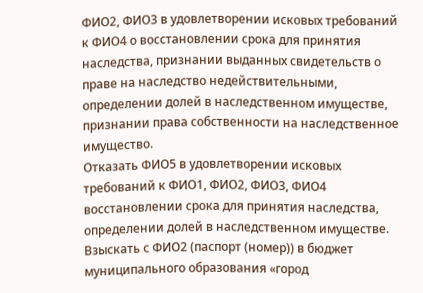ФИО2, ФИО3 в удовлетворении исковых требований к ФИО4 о восстановлении срока для принятия наследства, признании выданных свидетельств о праве на наследство недействительными, определении долей в наследственном имуществе, признании права собственности на наследственное имущество.
Отказать ФИО5 в удовлетворении исковых требований к ФИО1, ФИО2, ФИО3, ФИО4 восстановлении срока для принятия наследства, определении долей в наследственном имуществе.
Взыскать с ФИО2 (паспорт (номер)) в бюджет муниципального образования «город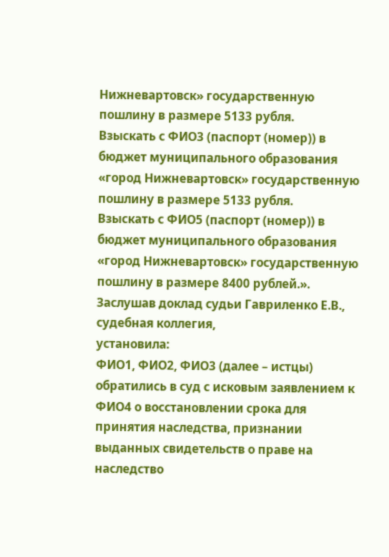Нижневартовск» государственную пошлину в размере 5133 рубля.
Взыскать с ФИО3 (паспорт (номер)) в бюджет муниципального образования «город Нижневартовск» государственную пошлину в размере 5133 рубля.
Взыскать с ФИО5 (паспорт (номер)) в бюджет муниципального образования «город Нижневартовск» государственную пошлину в размере 8400 рублей.».
Заслушав доклад судьи Гавриленко Е.В., судебная коллегия,
установила:
ФИО1, ФИО2, ФИО3 (далее – истцы) обратились в суд с исковым заявлением к ФИО4 о восстановлении срока для принятия наследства, признании выданных свидетельств о праве на наследство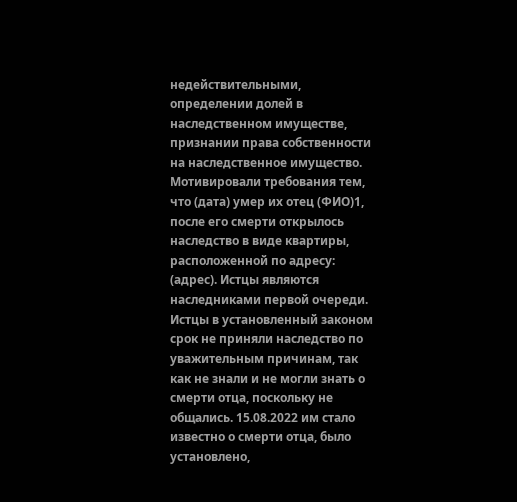недействительными, определении долей в наследственном имуществе, признании права собственности на наследственное имущество. Мотивировали требования тем, что (дата) умер их отец (ФИО)1, после его смерти открылось наследство в виде квартиры, расположенной по адресу: (адрес). Истцы являются наследниками первой очереди. Истцы в установленный законом срок не приняли наследство по уважительным причинам, так как не знали и не могли знать о смерти отца, поскольку не общались. 15.08.2022 им стало известно о смерти отца, было установлено,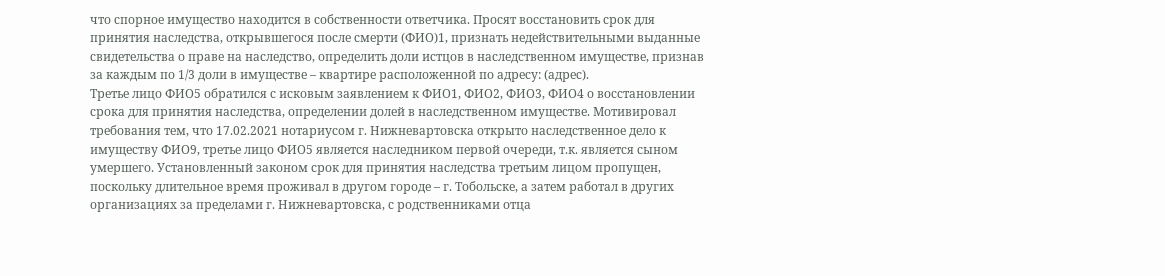что спорное имущество находится в собственности ответчика. Просят восстановить срок для принятия наследства, открывшегося после смерти (ФИО)1, признать недействительными выданные свидетельства о праве на наследство, определить доли истцов в наследственном имуществе, признав за каждым по 1/3 доли в имуществе – квартире расположенной по адресу: (адрес).
Третье лицо ФИО5 обратился с исковым заявлением к ФИО1, ФИО2, ФИО3, ФИО4 о восстановлении срока для принятия наследства, определении долей в наследственном имуществе. Мотивировал требования тем, что 17.02.2021 нотариусом г. Нижневартовска открыто наследственное дело к имуществу ФИО9, третье лицо ФИО5 является наследником первой очереди, т.к. является сыном умершего. Установленный законом срок для принятия наследства третьим лицом пропущен, поскольку длительное время проживал в другом городе – г. Тобольске, а затем работал в других организациях за пределами г. Нижневартовска, с родственниками отца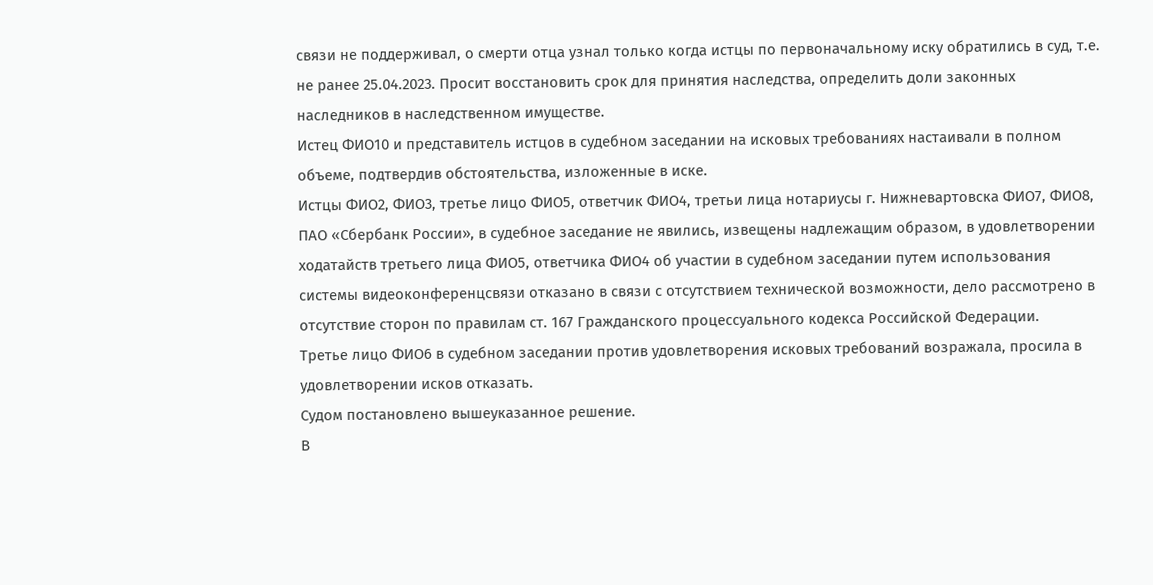связи не поддерживал, о смерти отца узнал только когда истцы по первоначальному иску обратились в суд, т.е. не ранее 25.04.2023. Просит восстановить срок для принятия наследства, определить доли законных наследников в наследственном имуществе.
Истец ФИО10 и представитель истцов в судебном заседании на исковых требованиях настаивали в полном объеме, подтвердив обстоятельства, изложенные в иске.
Истцы ФИО2, ФИО3, третье лицо ФИО5, ответчик ФИО4, третьи лица нотариусы г. Нижневартовска ФИО7, ФИО8, ПАО «Сбербанк России», в судебное заседание не явились, извещены надлежащим образом, в удовлетворении ходатайств третьего лица ФИО5, ответчика ФИО4 об участии в судебном заседании путем использования системы видеоконференцсвязи отказано в связи с отсутствием технической возможности, дело рассмотрено в отсутствие сторон по правилам ст. 167 Гражданского процессуального кодекса Российской Федерации.
Третье лицо ФИО6 в судебном заседании против удовлетворения исковых требований возражала, просила в удовлетворении исков отказать.
Судом постановлено вышеуказанное решение.
В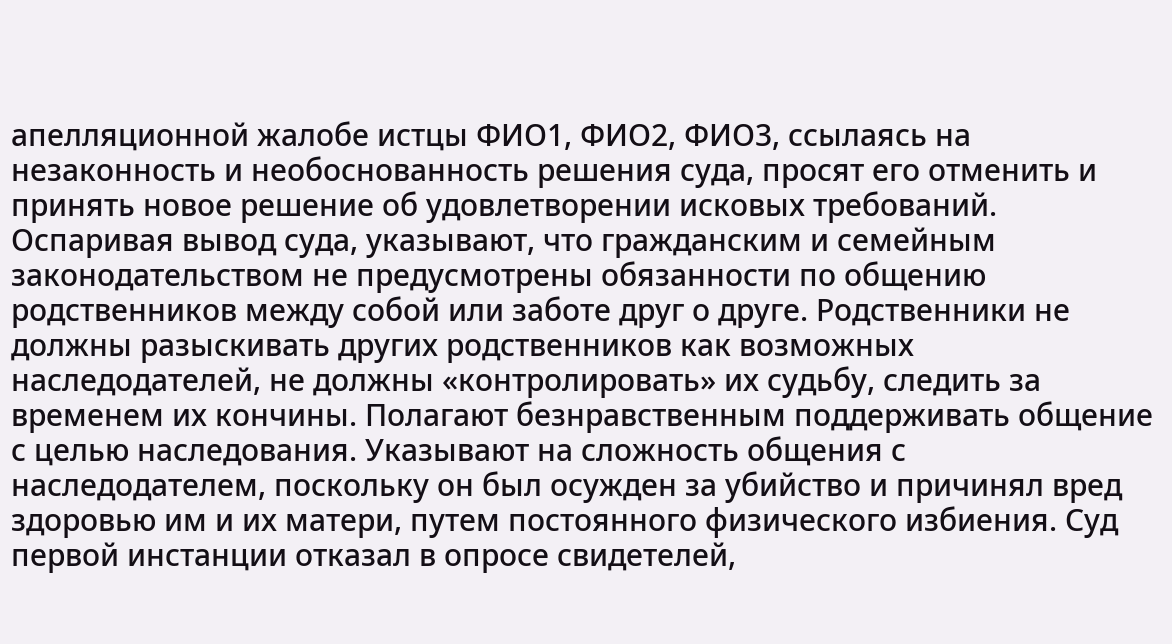апелляционной жалобе истцы ФИО1, ФИО2, ФИО3, ссылаясь на незаконность и необоснованность решения суда, просят его отменить и принять новое решение об удовлетворении исковых требований. Оспаривая вывод суда, указывают, что гражданским и семейным законодательством не предусмотрены обязанности по общению родственников между собой или заботе друг о друге. Родственники не должны разыскивать других родственников как возможных наследодателей, не должны «контролировать» их судьбу, следить за временем их кончины. Полагают безнравственным поддерживать общение с целью наследования. Указывают на сложность общения с наследодателем, поскольку он был осужден за убийство и причинял вред здоровью им и их матери, путем постоянного физического избиения. Суд первой инстанции отказал в опросе свидетелей,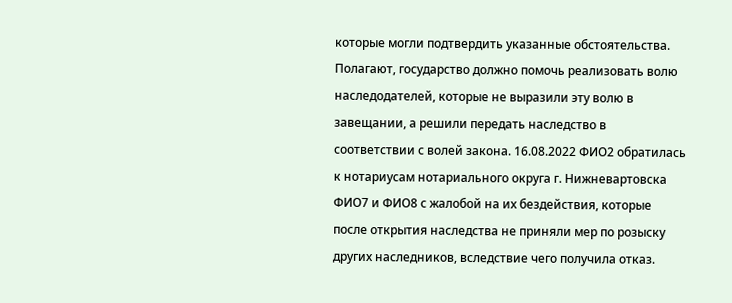которые могли подтвердить указанные обстоятельства. Полагают, государство должно помочь реализовать волю наследодателей, которые не выразили эту волю в завещании, а решили передать наследство в соответствии с волей закона. 16.08.2022 ФИО2 обратилась к нотариусам нотариального округа г. Нижневартовска ФИО7 и ФИО8 с жалобой на их бездействия, которые после открытия наследства не приняли мер по розыску других наследников, вследствие чего получила отказ.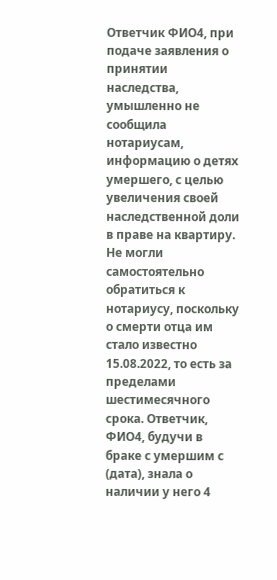Ответчик ФИО4, при подаче заявления о принятии наследства, умышленно не сообщила нотариусам, информацию о детях умершего, с целью увеличения своей наследственной доли в праве на квартиру. Не могли самостоятельно обратиться к нотариусу, поскольку о смерти отца им стало известно 15.08.2022, то есть за пределами шестимесячного срока. Ответчик, ФИО4, будучи в браке с умершим с (дата), знала о наличии у него 4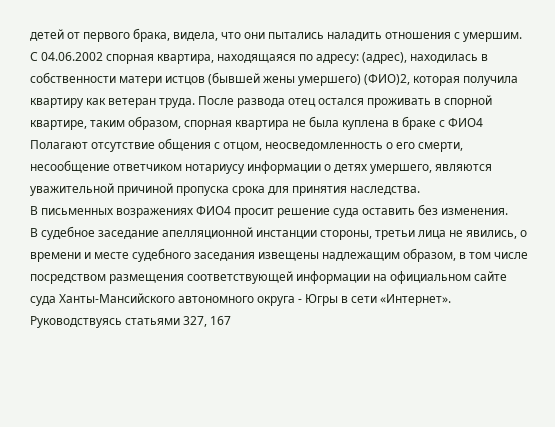детей от первого брака, видела, что они пытались наладить отношения с умершим. С 04.06.2002 спорная квартира, находящаяся по адресу: (адрес), находилась в собственности матери истцов (бывшей жены умершего) (ФИО)2, которая получила квартиру как ветеран труда. После развода отец остался проживать в спорной квартире, таким образом, спорная квартира не была куплена в браке с ФИО4 Полагают отсутствие общения с отцом, неосведомленность о его смерти, несообщение ответчиком нотариусу информации о детях умершего, являются уважительной причиной пропуска срока для принятия наследства.
В письменных возражениях ФИО4 просит решение суда оставить без изменения.
В судебное заседание апелляционной инстанции стороны, третьи лица не явились, о времени и месте судебного заседания извещены надлежащим образом, в том числе посредством размещения соответствующей информации на официальном сайте суда Ханты-Мансийского автономного округа - Югры в сети «Интернет». Руководствуясь статьями 327, 167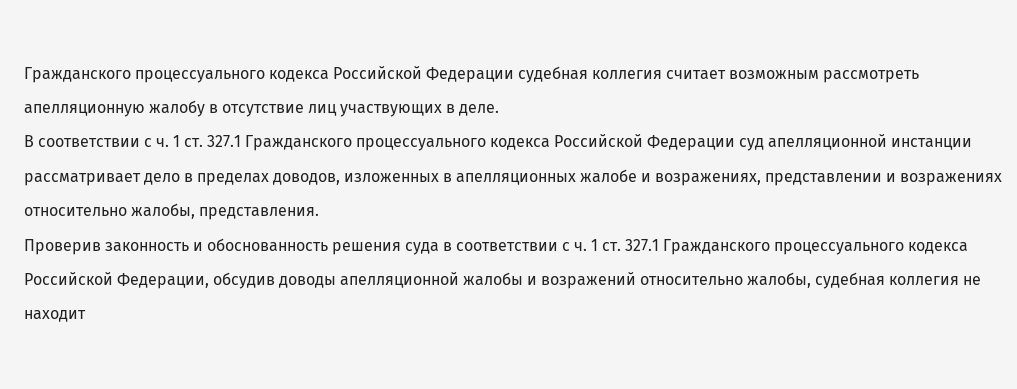Гражданского процессуального кодекса Российской Федерации судебная коллегия считает возможным рассмотреть апелляционную жалобу в отсутствие лиц участвующих в деле.
В соответствии с ч. 1 ст. 327.1 Гражданского процессуального кодекса Российской Федерации суд апелляционной инстанции рассматривает дело в пределах доводов, изложенных в апелляционных жалобе и возражениях, представлении и возражениях относительно жалобы, представления.
Проверив законность и обоснованность решения суда в соответствии с ч. 1 ст. 327.1 Гражданского процессуального кодекса Российской Федерации, обсудив доводы апелляционной жалобы и возражений относительно жалобы, судебная коллегия не находит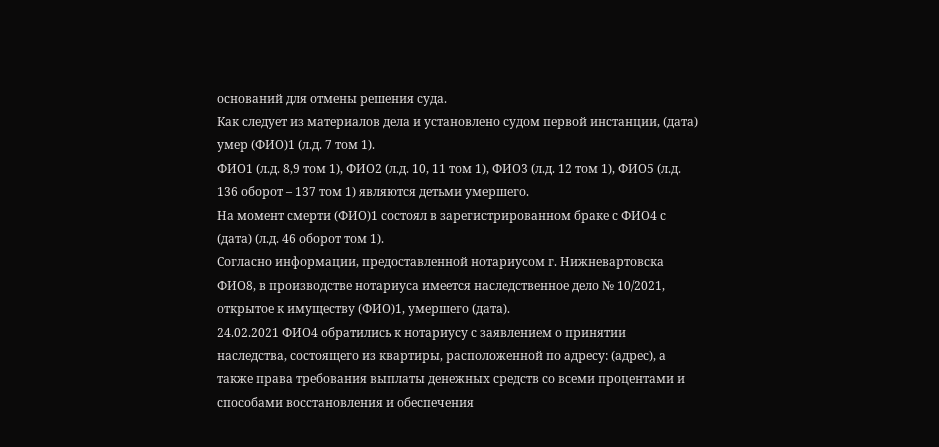оснований для отмены решения суда.
Как следует из материалов дела и установлено судом первой инстанции, (дата) умер (ФИО)1 (л.д. 7 том 1).
ФИО1 (л.д. 8,9 том 1), ФИО2 (л.д. 10, 11 том 1), ФИО3 (л.д. 12 том 1), ФИО5 (л.д. 136 оборот – 137 том 1) являются детьми умершего.
На момент смерти (ФИО)1 состоял в зарегистрированном браке с ФИО4 с (дата) (л.д. 46 оборот том 1).
Согласно информации, предоставленной нотариусом г. Нижневартовска ФИО8, в производстве нотариуса имеется наследственное дело № 10/2021, открытое к имуществу (ФИО)1, умершего (дата).
24.02.2021 ФИО4 обратились к нотариусу с заявлением о принятии наследства, состоящего из квартиры, расположенной по адресу: (адрес), а также права требования выплаты денежных средств со всеми процентами и способами восстановления и обеспечения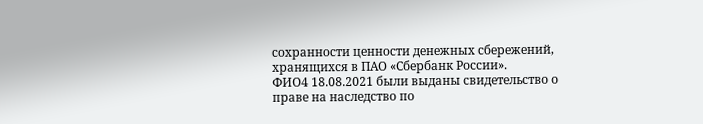сохранности ценности денежных сбережений, хранящихся в ПАО «Сбербанк России».
ФИО4 18.08.2021 были выданы свидетельство о праве на наследство по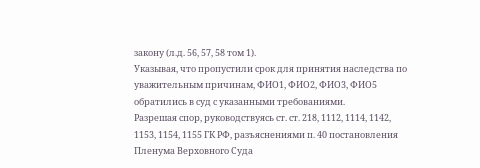закону (л.д. 56, 57, 58 том 1).
Указывая, что пропустили срок для принятия наследства по уважительным причинам, ФИО1, ФИО2, ФИО3, ФИО5 обратились в суд с указанными требованиями.
Разрешая спор, руководствуясь ст. ст. 218, 1112, 1114, 1142, 1153, 1154, 1155 ГК РФ, разъяснениями п. 40 постановления Пленума Верховного Суда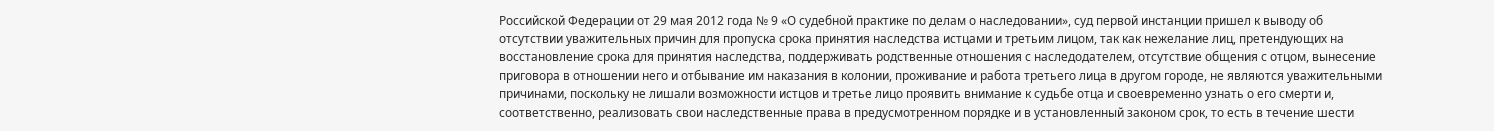Российской Федерации от 29 мая 2012 года № 9 «О судебной практике по делам о наследовании», суд первой инстанции пришел к выводу об отсутствии уважительных причин для пропуска срока принятия наследства истцами и третьим лицом, так как нежелание лиц, претендующих на восстановление срока для принятия наследства, поддерживать родственные отношения с наследодателем, отсутствие общения с отцом, вынесение приговора в отношении него и отбывание им наказания в колонии, проживание и работа третьего лица в другом городе, не являются уважительными причинами, поскольку не лишали возможности истцов и третье лицо проявить внимание к судьбе отца и своевременно узнать о его смерти и, соответственно, реализовать свои наследственные права в предусмотренном порядке и в установленный законом срок, то есть в течение шести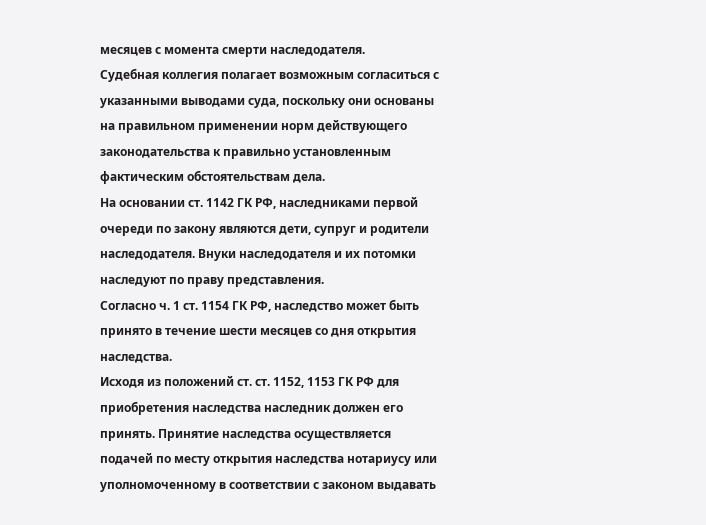месяцев с момента смерти наследодателя.
Судебная коллегия полагает возможным согласиться с указанными выводами суда, поскольку они основаны на правильном применении норм действующего законодательства к правильно установленным фактическим обстоятельствам дела.
На основании ст. 1142 ГК РФ, наследниками первой очереди по закону являются дети, супруг и родители наследодателя. Внуки наследодателя и их потомки наследуют по праву представления.
Согласно ч. 1 ст. 1154 ГК РФ, наследство может быть принято в течение шести месяцев со дня открытия наследства.
Исходя из положений ст. ст. 1152, 1153 ГК РФ для приобретения наследства наследник должен его принять. Принятие наследства осуществляется подачей по месту открытия наследства нотариусу или уполномоченному в соответствии с законом выдавать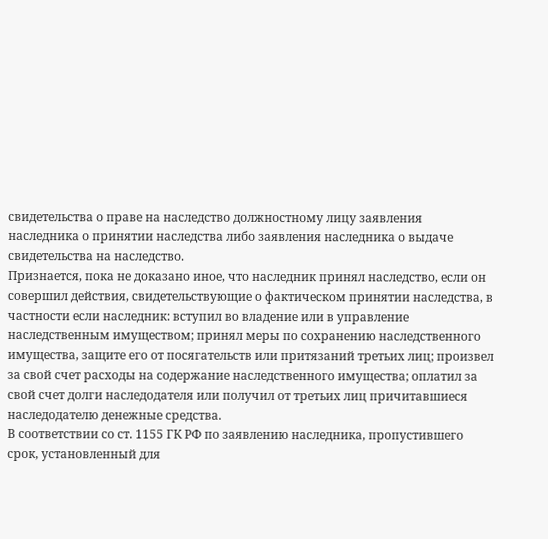свидетельства о праве на наследство должностному лицу заявления наследника о принятии наследства либо заявления наследника о выдаче свидетельства на наследство.
Признается, пока не доказано иное, что наследник принял наследство, если он совершил действия, свидетельствующие о фактическом принятии наследства, в частности если наследник: вступил во владение или в управление наследственным имуществом; принял меры по сохранению наследственного имущества, защите его от посягательств или притязаний третьих лиц; произвел за свой счет расходы на содержание наследственного имущества; оплатил за свой счет долги наследодателя или получил от третьих лиц причитавшиеся наследодателю денежные средства.
В соответствии со ст. 1155 ГК РФ по заявлению наследника, пропустившего срок, установленный для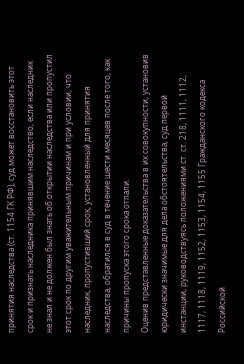принятия наследства (ст. 1154 ГК РФ), суд может восстановить этот срок и признать наследника принявшим наследство, если наследник не знал и не должен был знать об открытии наследства или пропустил этот срок по другим уважительным причинам и при условии, что наследник, пропустивший срок, установленный для принятия наследства, обратился в суд в течение шести месяцев после того, как причины пропуска этого срока отпали.
Оценив представленные доказательства в их совокупности, установив юридически значимые для дела обстоятельства, суд первой инстанции, руководствуясь положениями ст. ст. 218, 1111, 1112, 1117, 1118, 1119, 1152, 1153, 1154, 1155 Гражданского кодекса Российской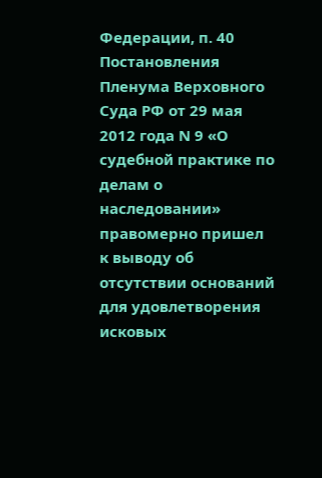Федерации, п. 40 Постановления Пленума Верховного Суда РФ от 29 мая 2012 года N 9 «О судебной практике по делам о наследовании» правомерно пришел к выводу об отсутствии оснований для удовлетворения исковых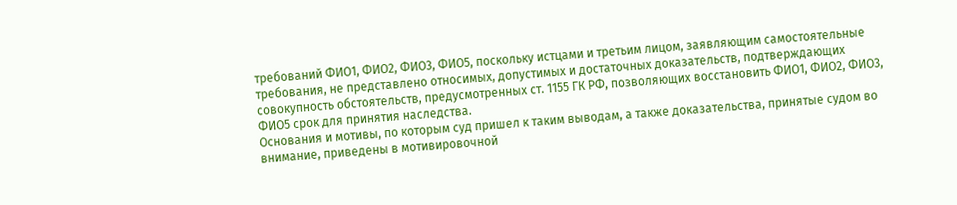требований ФИО1, ФИО2, ФИО3, ФИО5, поскольку истцами и третьим лицом, заявляющим самостоятельные требования, не представлено относимых, допустимых и достаточных доказательств, подтверждающих совокупность обстоятельств, предусмотренных ст. 1155 ГК РФ, позволяющих восстановить ФИО1, ФИО2, ФИО3, ФИО5 срок для принятия наследства.
Основания и мотивы, по которым суд пришел к таким выводам, а также доказательства, принятые судом во внимание, приведены в мотивировочной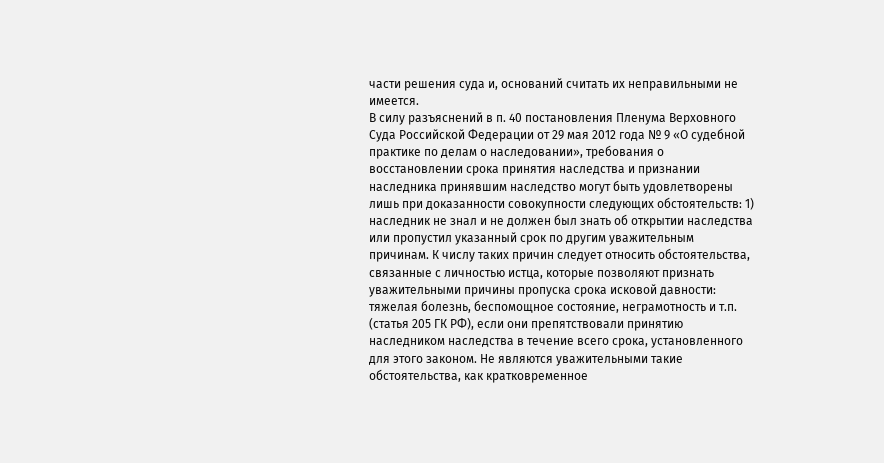части решения суда и, оснований считать их неправильными не имеется.
В силу разъяснений в п. 40 постановления Пленума Верховного Суда Российской Федерации от 29 мая 2012 года № 9 «О судебной практике по делам о наследовании», требования о восстановлении срока принятия наследства и признании наследника принявшим наследство могут быть удовлетворены лишь при доказанности совокупности следующих обстоятельств: 1) наследник не знал и не должен был знать об открытии наследства или пропустил указанный срок по другим уважительным причинам. К числу таких причин следует относить обстоятельства, связанные с личностью истца, которые позволяют признать уважительными причины пропуска срока исковой давности: тяжелая болезнь, беспомощное состояние, неграмотность и т.п. (статья 205 ГК РФ), если они препятствовали принятию наследником наследства в течение всего срока, установленного для этого законом. Не являются уважительными такие обстоятельства, как кратковременное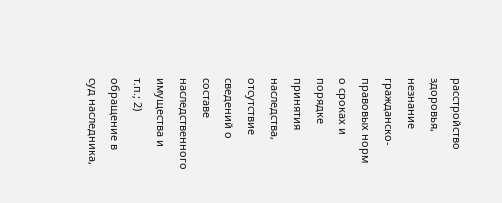расстройство здоровья, незнание гражданско-правовых норм о сроках и порядке принятия наследства, отсутствие сведений о составе наследственного имущества и т.п.; 2) обращение в суд наследника,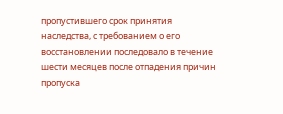пропустившего срок принятия наследства, с требованием о его восстановлении последовало в течение шести месяцев после отпадения причин пропуска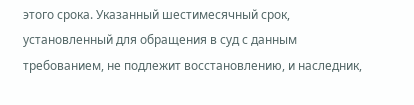этого срока. Указанный шестимесячный срок, установленный для обращения в суд с данным требованием, не подлежит восстановлению, и наследник,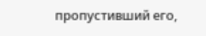пропустивший его,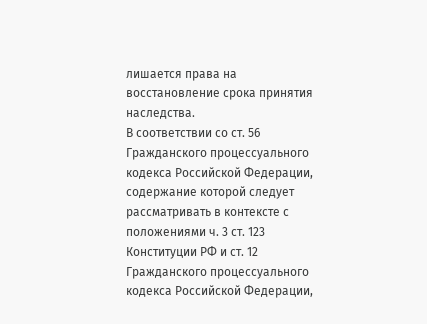лишается права на восстановление срока принятия наследства.
В соответствии со ст. 56 Гражданского процессуального кодекса Российской Федерации, содержание которой следует рассматривать в контексте с положениями ч. 3 ст. 123 Конституции РФ и ст. 12 Гражданского процессуального кодекса Российской Федерации,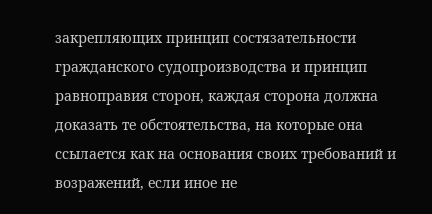закрепляющих принцип состязательности гражданского судопроизводства и принцип равноправия сторон, каждая сторона должна доказать те обстоятельства, на которые она ссылается как на основания своих требований и возражений, если иное не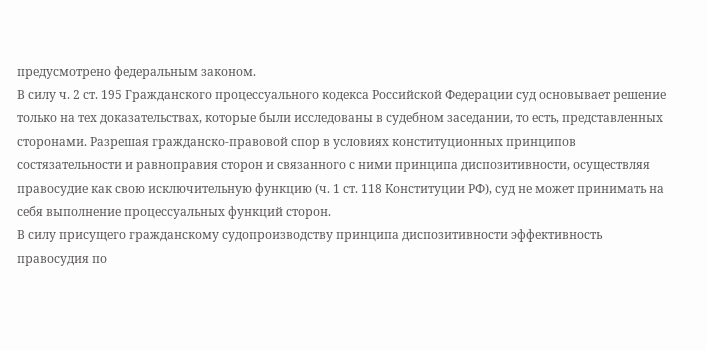предусмотрено федеральным законом.
В силу ч. 2 ст. 195 Гражданского процессуального кодекса Российской Федерации суд основывает решение только на тех доказательствах, которые были исследованы в судебном заседании, то есть, представленных сторонами. Разрешая гражданско-правовой спор в условиях конституционных принципов состязательности и равноправия сторон и связанного с ними принципа диспозитивности, осуществляя правосудие как свою исключительную функцию (ч. 1 ст. 118 Конституции РФ), суд не может принимать на себя выполнение процессуальных функций сторон.
В силу присущего гражданскому судопроизводству принципа диспозитивности эффективность правосудия по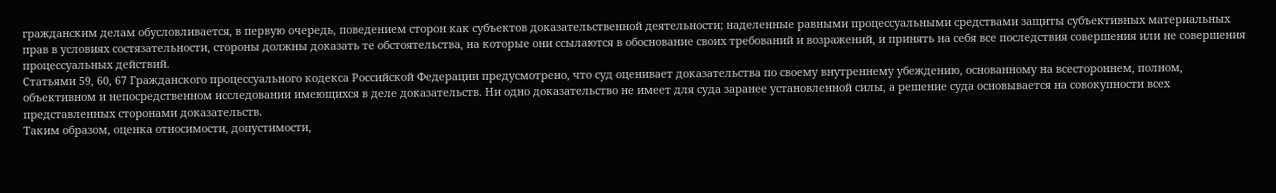гражданским делам обусловливается, в первую очередь, поведением сторон как субъектов доказательственной деятельности; наделенные равными процессуальными средствами защиты субъективных материальных прав в условиях состязательности, стороны должны доказать те обстоятельства, на которые они ссылаются в обоснование своих требований и возражений, и принять на себя все последствия совершения или не совершения процессуальных действий.
Статьями 59, 60, 67 Гражданского процессуального кодекса Российской Федерации предусмотрено, что суд оценивает доказательства по своему внутреннему убеждению, основанному на всестороннем, полном, объективном и непосредственном исследовании имеющихся в деле доказательств. Ни одно доказательство не имеет для суда заранее установленной силы, а решение суда основывается на совокупности всех представленных сторонами доказательств.
Таким образом, оценка относимости, допустимости,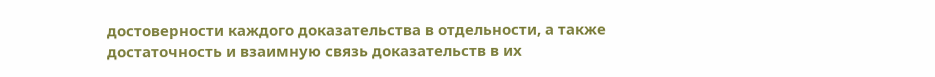достоверности каждого доказательства в отдельности, а также достаточность и взаимную связь доказательств в их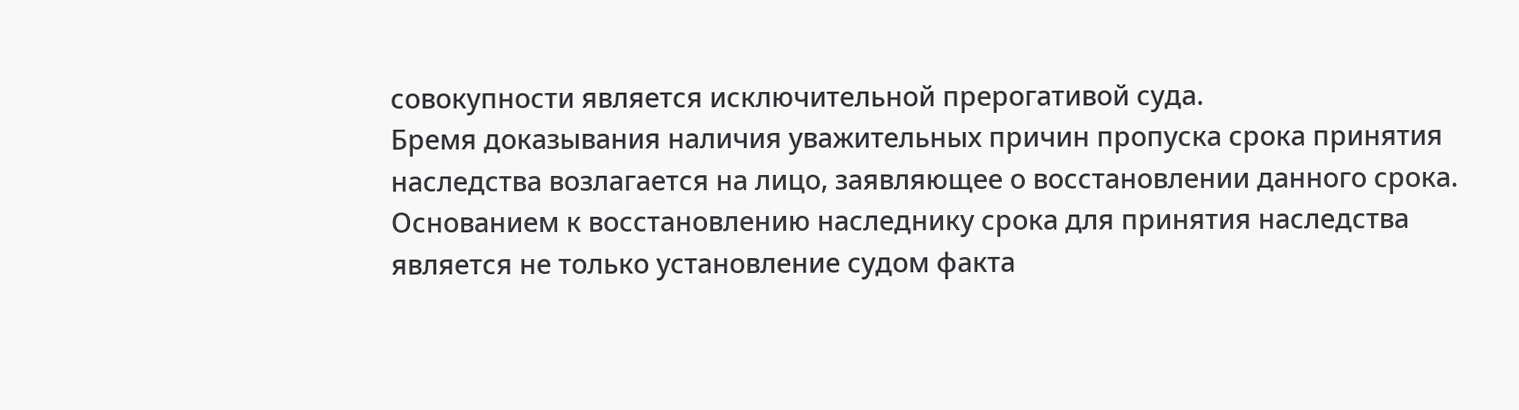совокупности является исключительной прерогативой суда.
Бремя доказывания наличия уважительных причин пропуска срока принятия наследства возлагается на лицо, заявляющее о восстановлении данного срока.
Основанием к восстановлению наследнику срока для принятия наследства является не только установление судом факта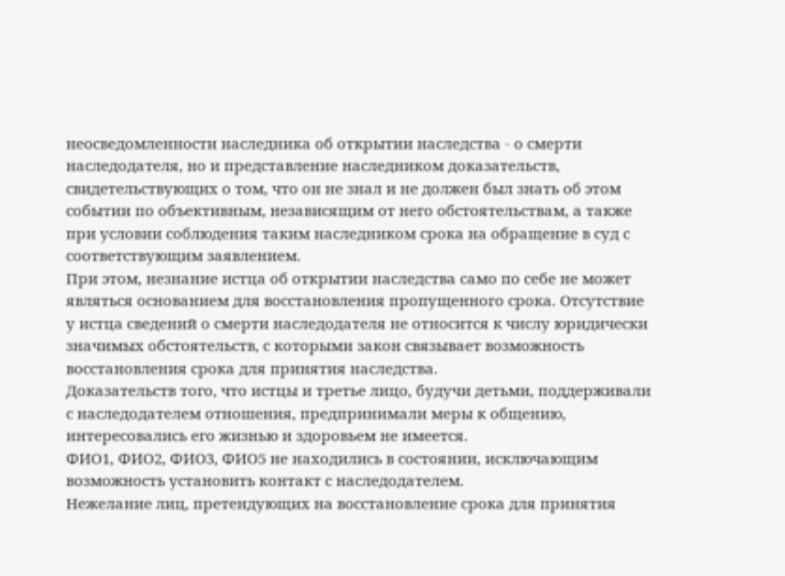неосведомленности наследника об открытии наследства - о смерти наследодателя, но и представление наследником доказательств, свидетельствующих о том, что он не знал и не должен был знать об этом событии по объективным, независящим от него обстоятельствам, а также при условии соблюдения таким наследником срока на обращение в суд с соответствующим заявлением.
При этом, незнание истца об открытии наследства само по себе не может являться основанием для восстановления пропущенного срока. Отсутствие у истца сведений о смерти наследодателя не относится к числу юридически значимых обстоятельств, с которыми закон связывает возможность восстановления срока для принятия наследства.
Доказательств того, что истцы и третье лицо, будучи детьми, поддерживали с наследодателем отношения, предпринимали меры к общению, интересовались его жизнью и здоровьем не имеется.
ФИО1, ФИО2, ФИО3, ФИО5 не находились в состоянии, исключающим возможность установить контакт с наследодателем.
Нежелание лиц, претендующих на восстановление срока для принятия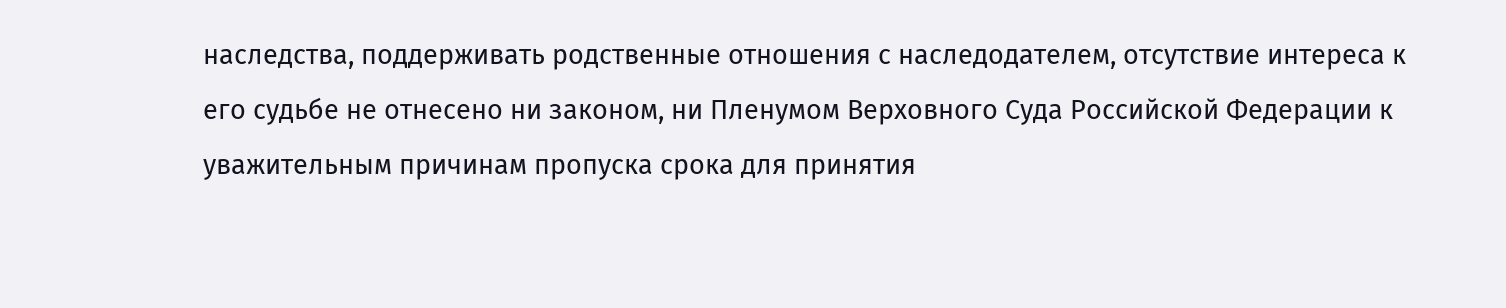наследства, поддерживать родственные отношения с наследодателем, отсутствие интереса к его судьбе не отнесено ни законом, ни Пленумом Верховного Суда Российской Федерации к уважительным причинам пропуска срока для принятия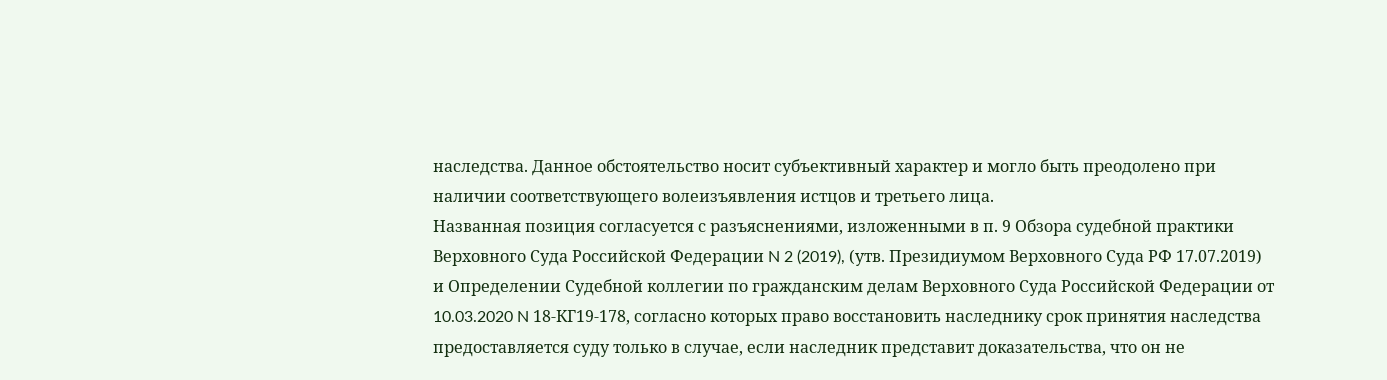наследства. Данное обстоятельство носит субъективный характер и могло быть преодолено при наличии соответствующего волеизъявления истцов и третьего лица.
Названная позиция согласуется с разъяснениями, изложенными в п. 9 Обзора судебной практики Верховного Суда Российской Федерации N 2 (2019), (утв. Президиумом Верховного Суда РФ 17.07.2019) и Определении Судебной коллегии по гражданским делам Верховного Суда Российской Федерации от 10.03.2020 N 18-КГ19-178, согласно которых право восстановить наследнику срок принятия наследства предоставляется суду только в случае, если наследник представит доказательства, что он не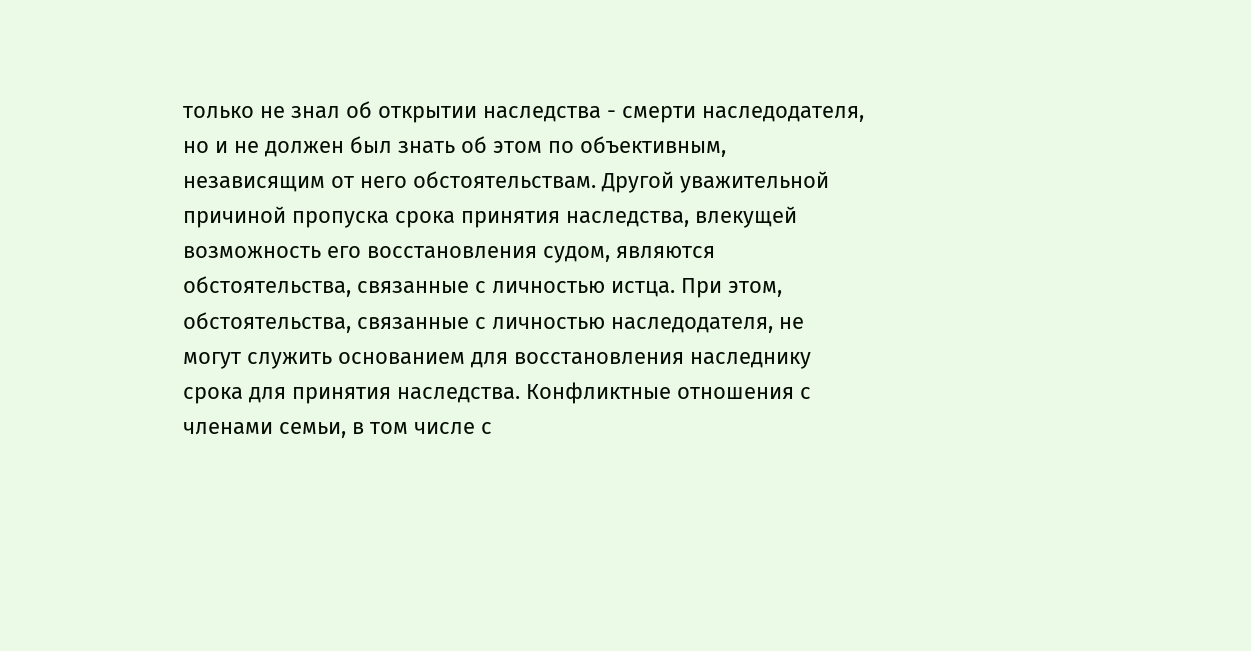только не знал об открытии наследства - смерти наследодателя, но и не должен был знать об этом по объективным, независящим от него обстоятельствам. Другой уважительной причиной пропуска срока принятия наследства, влекущей возможность его восстановления судом, являются обстоятельства, связанные с личностью истца. При этом, обстоятельства, связанные с личностью наследодателя, не могут служить основанием для восстановления наследнику срока для принятия наследства. Конфликтные отношения с членами семьи, в том числе с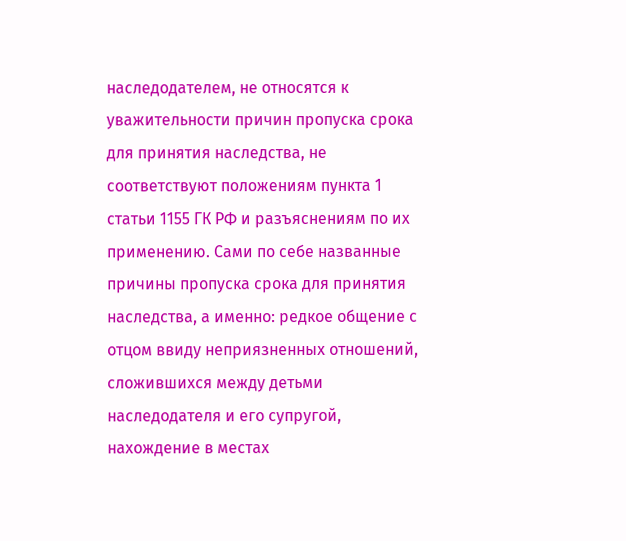наследодателем, не относятся к уважительности причин пропуска срока для принятия наследства, не соответствуют положениям пункта 1 статьи 1155 ГК РФ и разъяснениям по их применению. Сами по себе названные причины пропуска срока для принятия наследства, а именно: редкое общение с отцом ввиду неприязненных отношений, сложившихся между детьми наследодателя и его супругой, нахождение в местах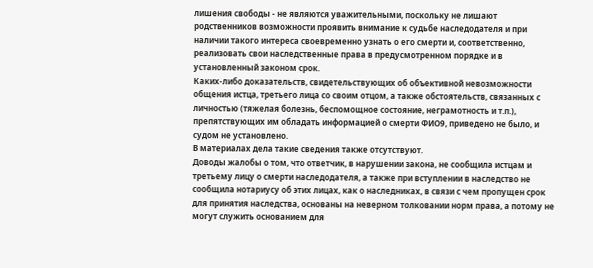лишения свободы - не являются уважительными, поскольку не лишают родственников возможности проявить внимание к судьбе наследодателя и при наличии такого интереса своевременно узнать о его смерти и, соответственно, реализовать свои наследственные права в предусмотренном порядке и в установленный законом срок.
Каких-либо доказательств, свидетельствующих об объективной невозможности общения истца, третьего лица со своим отцом, а также обстоятельств, связанных с личностью (тяжелая болезнь, беспомощное состояние, неграмотность и т.п.), препятствующих им обладать информацией о смерти ФИО9, приведено не было, и судом не установлено.
В материалах дела такие сведения также отсутствуют.
Доводы жалобы о том, что ответчик, в нарушении закона, не сообщила истцам и третьему лицу о смерти наследодателя, а также при вступлении в наследство не сообщила нотариусу об этих лицах, как о наследниках, в связи с чем пропущен срок для принятия наследства, основаны на неверном толковании норм права, а потому не могут служить основанием для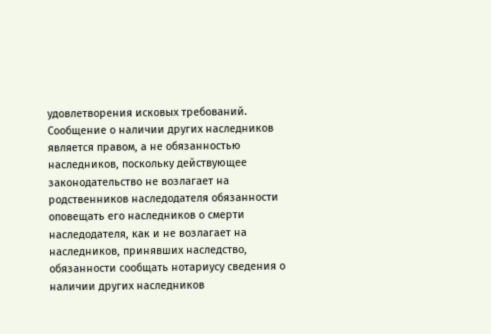удовлетворения исковых требований.
Сообщение о наличии других наследников является правом, а не обязанностью наследников, поскольку действующее законодательство не возлагает на родственников наследодателя обязанности оповещать его наследников о смерти наследодателя, как и не возлагает на наследников, принявших наследство, обязанности сообщать нотариусу сведения о наличии других наследников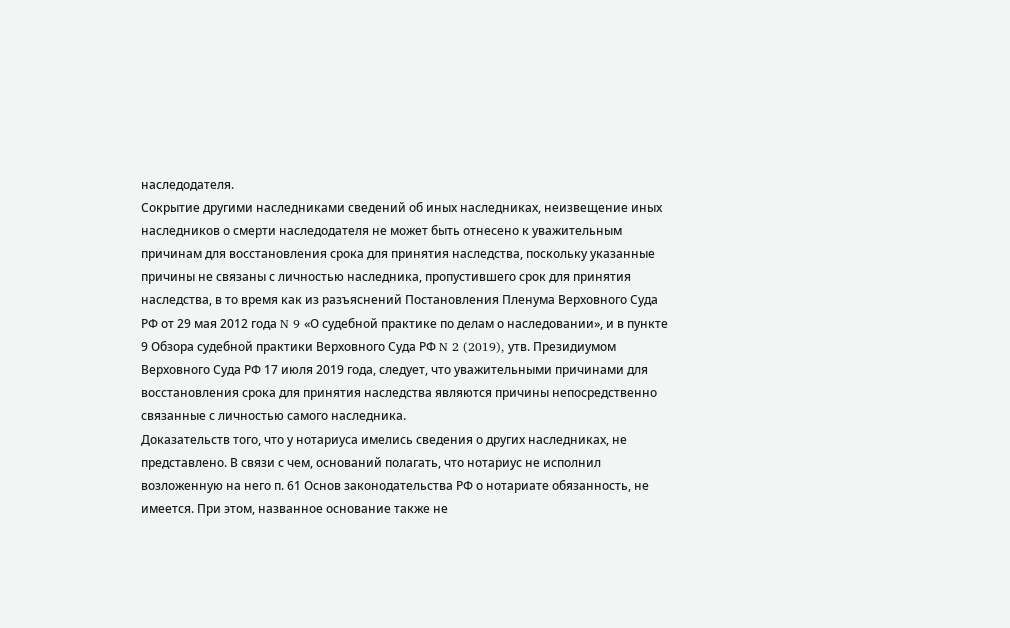наследодателя.
Сокрытие другими наследниками сведений об иных наследниках, неизвещение иных наследников о смерти наследодателя не может быть отнесено к уважительным причинам для восстановления срока для принятия наследства, поскольку указанные причины не связаны с личностью наследника, пропустившего срок для принятия наследства, в то время как из разъяснений Постановления Пленума Верховного Суда РФ от 29 мая 2012 года N 9 «О судебной практике по делам о наследовании», и в пункте 9 Обзора судебной практики Верховного Суда РФ N 2 (2019), утв. Президиумом Верховного Суда РФ 17 июля 2019 года, следует, что уважительными причинами для восстановления срока для принятия наследства являются причины непосредственно связанные с личностью самого наследника.
Доказательств того, что у нотариуса имелись сведения о других наследниках, не представлено. В связи с чем, оснований полагать, что нотариус не исполнил возложенную на него п. 61 Основ законодательства РФ о нотариате обязанность, не имеется. При этом, названное основание также не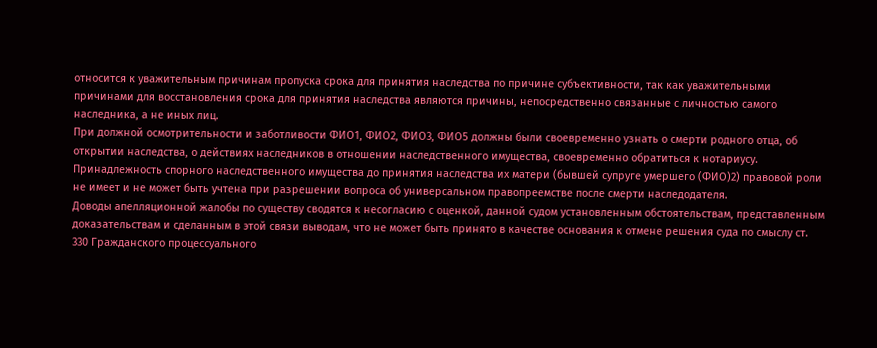относится к уважительным причинам пропуска срока для принятия наследства по причине субъективности, так как уважительными причинами для восстановления срока для принятия наследства являются причины, непосредственно связанные с личностью самого наследника, а не иных лиц.
При должной осмотрительности и заботливости ФИО1, ФИО2, ФИО3, ФИО5 должны были своевременно узнать о смерти родного отца, об открытии наследства, о действиях наследников в отношении наследственного имущества, своевременно обратиться к нотариусу.
Принадлежность спорного наследственного имущества до принятия наследства их матери (бывшей супруге умершего (ФИО)2) правовой роли не имеет и не может быть учтена при разрешении вопроса об универсальном правопреемстве после смерти наследодателя.
Доводы апелляционной жалобы по существу сводятся к несогласию с оценкой, данной судом установленным обстоятельствам, представленным доказательствам и сделанным в этой связи выводам, что не может быть принято в качестве основания к отмене решения суда по смыслу ст. 330 Гражданского процессуального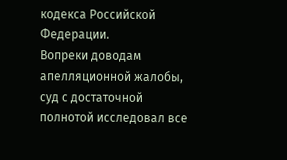кодекса Российской Федерации.
Вопреки доводам апелляционной жалобы, суд с достаточной полнотой исследовал все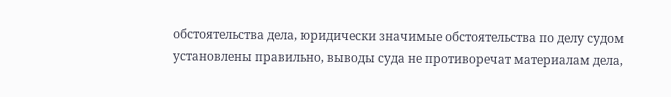обстоятельства дела, юридически значимые обстоятельства по делу судом установлены правильно, выводы суда не противоречат материалам дела,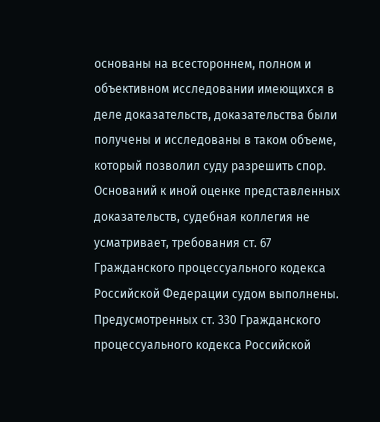основаны на всестороннем, полном и объективном исследовании имеющихся в деле доказательств, доказательства были получены и исследованы в таком объеме, который позволил суду разрешить спор.
Оснований к иной оценке представленных доказательств, судебная коллегия не усматривает, требования ст. 67 Гражданского процессуального кодекса Российской Федерации судом выполнены.
Предусмотренных ст. 330 Гражданского процессуального кодекса Российской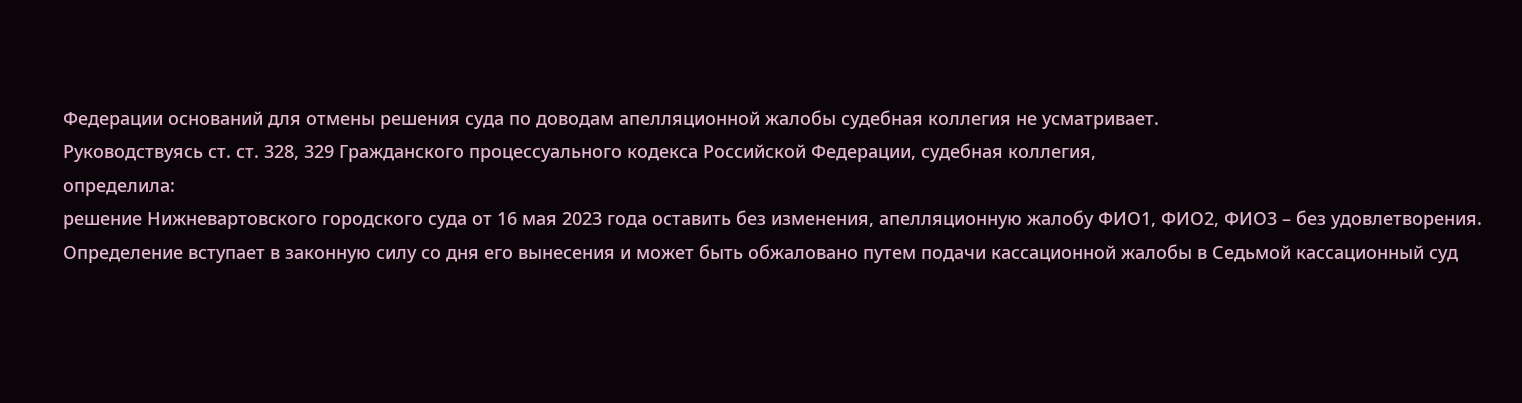Федерации оснований для отмены решения суда по доводам апелляционной жалобы судебная коллегия не усматривает.
Руководствуясь ст. ст. 328, 329 Гражданского процессуального кодекса Российской Федерации, судебная коллегия,
определила:
решение Нижневартовского городского суда от 16 мая 2023 года оставить без изменения, апелляционную жалобу ФИО1, ФИО2, ФИО3 – без удовлетворения.
Определение вступает в законную силу со дня его вынесения и может быть обжаловано путем подачи кассационной жалобы в Седьмой кассационный суд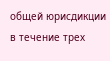общей юрисдикции в течение трех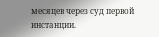месяцев через суд первой инстанции.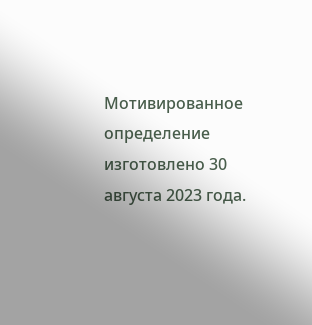Мотивированное определение изготовлено 30 августа 2023 года.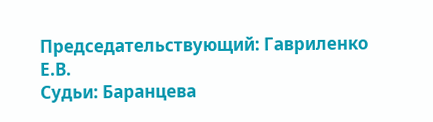Председательствующий: Гавриленко Е.В.
Судьи: Баранцева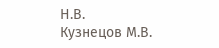Н.В.
Кузнецов М.В.